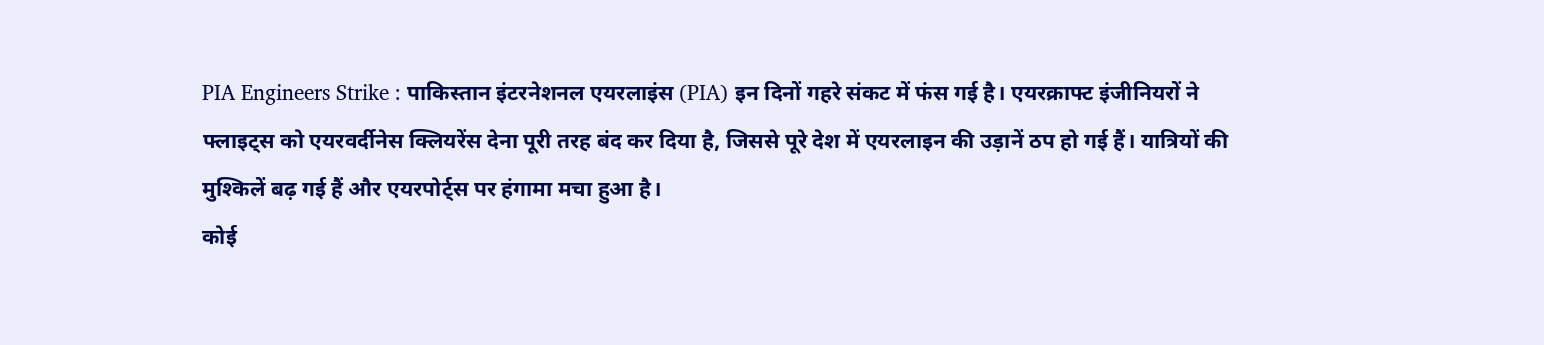PIA Engineers Strike : पाकिस्तान इंटरनेशनल एयरलाइंस (PIA) इन दिनों गहरे संकट में फंस गई है। एयरक्राफ्ट इंजीनियरों ने फ्लाइट्स को एयरवर्दीनेस क्लियरेंस देना पूरी तरह बंद कर दिया है, जिससे पूरे देश में एयरलाइन की उड़ानें ठप हो गई हैं। यात्रियों की मुश्किलें बढ़ गई हैं और एयरपोर्ट्स पर हंगामा मचा हुआ है।
कोई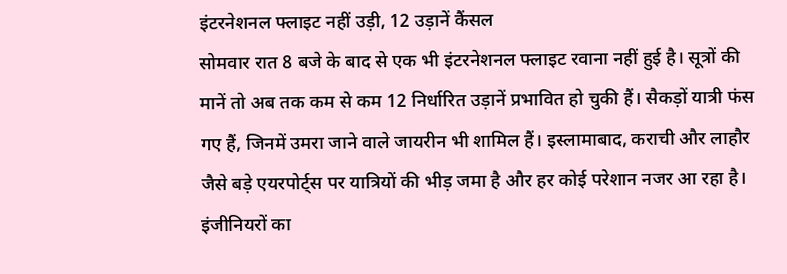इंटरनेशनल फ्लाइट नहीं उड़ी, 12 उड़ानें कैंसल
सोमवार रात 8 बजे के बाद से एक भी इंटरनेशनल फ्लाइट रवाना नहीं हुई है। सूत्रों की मानें तो अब तक कम से कम 12 निर्धारित उड़ानें प्रभावित हो चुकी हैं। सैकड़ों यात्री फंस गए हैं, जिनमें उमरा जाने वाले जायरीन भी शामिल हैं। इस्लामाबाद, कराची और लाहौर जैसे बड़े एयरपोर्ट्स पर यात्रियों की भीड़ जमा है और हर कोई परेशान नजर आ रहा है।
इंजीनियरों का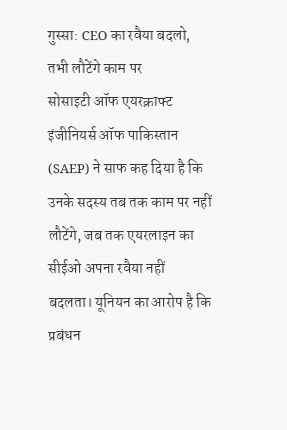गुस्सा: CEO का रवैया बदलो, तभी लौटेंगे काम पर
सोसाइटी ऑफ एयरक्राफ्ट इंजीनियर्स ऑफ पाकिस्तान (SAEP) ने साफ कह दिया है कि उनके सदस्य तब तक काम पर नहीं लौटेंगे, जब तक एयरलाइन का सीईओ अपना रवैया नहीं बदलता। यूनियन का आरोप है कि प्रबंधन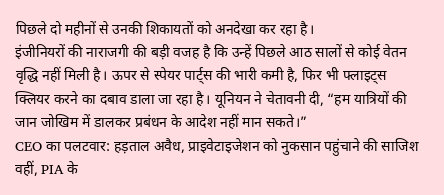पिछले दो महीनों से उनकी शिकायतों को अनदेखा कर रहा है।
इंजीनियरों की नाराजगी की बड़ी वजह है कि उन्हें पिछले आठ सालों से कोई वेतन वृद्धि नहीं मिली है। ऊपर से स्पेयर पार्ट्स की भारी कमी है, फिर भी फ्लाइट्स क्लियर करने का दबाव डाला जा रहा है। यूनियन ने चेतावनी दी, “हम यात्रियों की जान जोखिम में डालकर प्रबंधन के आदेश नहीं मान सकते।”
CEO का पलटवार: हड़ताल अवैध, प्राइवेटाइजेशन को नुकसान पहुंचाने की साजिश
वहीं, PIA के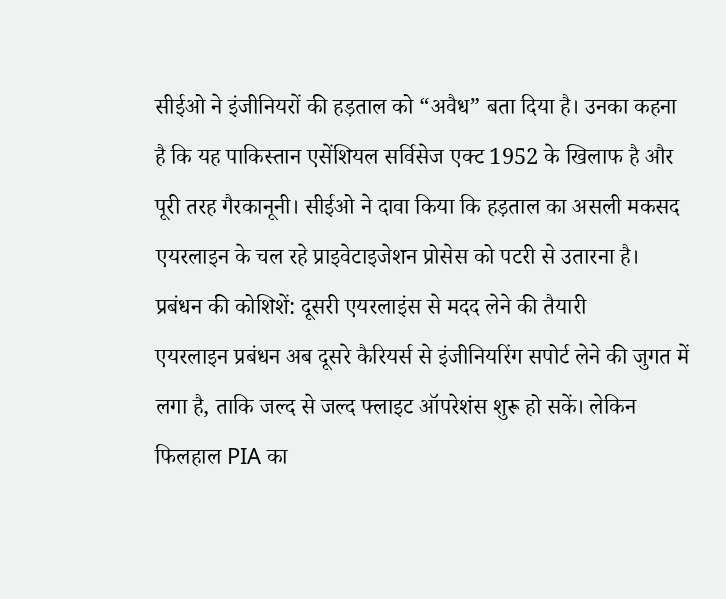सीईओ ने इंजीनियरों की हड़ताल को “अवैध” बता दिया है। उनका कहना है कि यह पाकिस्तान एसेंशियल सर्विसेज एक्ट 1952 के खिलाफ है और पूरी तरह गैरकानूनी। सीईओ ने दावा किया कि हड़ताल का असली मकसद एयरलाइन के चल रहे प्राइवेटाइजेशन प्रोसेस को पटरी से उतारना है।
प्रबंधन की कोशिशें: दूसरी एयरलाइंस से मदद लेने की तैयारी
एयरलाइन प्रबंधन अब दूसरे कैरियर्स से इंजीनियरिंग सपोर्ट लेने की जुगत में लगा है, ताकि जल्द से जल्द फ्लाइट ऑपरेशंस शुरू हो सकें। लेकिन फिलहाल PIA का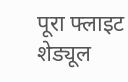पूरा फ्लाइट शेड्यूल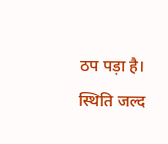ठप पड़ा है। स्थिति जल्द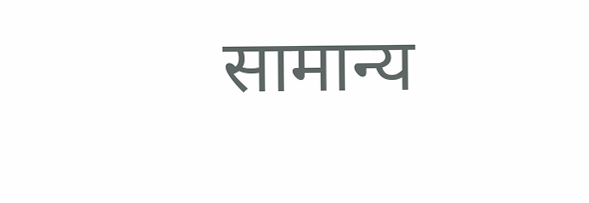सामान्य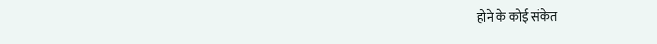होने के कोई संकेत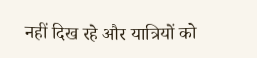नहीं दिख रहे और यात्रियों को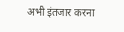अभी इंतजार करना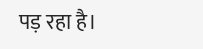पड़ रहा है।